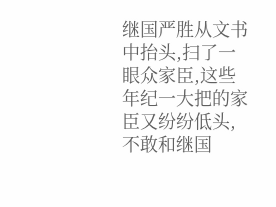继国严胜从文书中抬头,扫了一眼众家臣,这些年纪一大把的家臣又纷纷低头,不敢和继国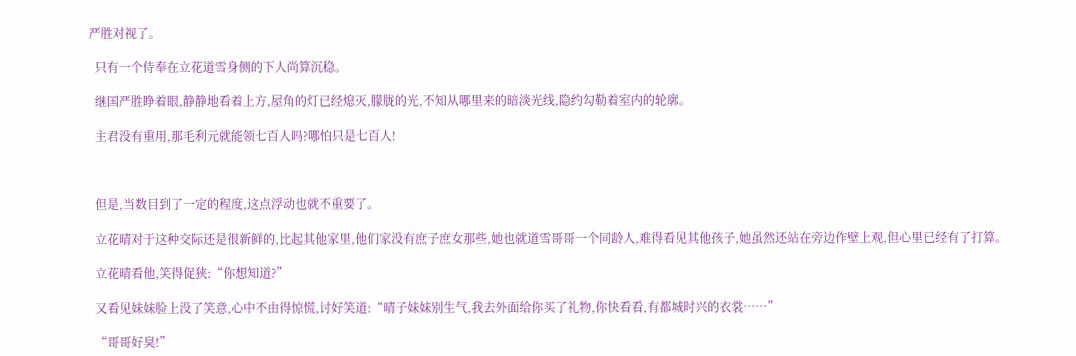严胜对视了。

  只有一个侍奉在立花道雪身侧的下人尚算沉稳。

  继国严胜睁着眼,静静地看着上方,屋角的灯已经熄灭,朦胧的光,不知从哪里来的暗淡光线,隐约勾勒着室内的轮廓。

  主君没有重用,那毛利元就能领七百人吗?哪怕只是七百人!



  但是,当数目到了一定的程度,这点浮动也就不重要了。

  立花晴对于这种交际还是很新鲜的,比起其他家里,他们家没有庶子庶女那些,她也就道雪哥哥一个同龄人,难得看见其他孩子,她虽然还站在旁边作壁上观,但心里已经有了打算。

  立花晴看他,笑得促狭:“你想知道?”

  又看见妹妹脸上没了笑意,心中不由得惊慌,讨好笑道:“晴子妹妹别生气,我去外面给你买了礼物,你快看看,有都城时兴的衣裳……”

  “哥哥好臭!”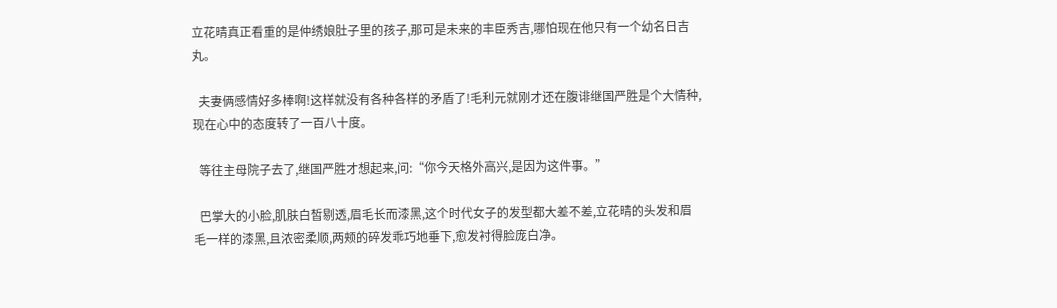立花晴真正看重的是仲绣娘肚子里的孩子,那可是未来的丰臣秀吉,哪怕现在他只有一个幼名日吉丸。

  夫妻俩感情好多棒啊!这样就没有各种各样的矛盾了!毛利元就刚才还在腹诽继国严胜是个大情种,现在心中的态度转了一百八十度。

  等往主母院子去了,继国严胜才想起来,问:“你今天格外高兴,是因为这件事。”

  巴掌大的小脸,肌肤白皙剔透,眉毛长而漆黑,这个时代女子的发型都大差不差,立花晴的头发和眉毛一样的漆黑,且浓密柔顺,两颊的碎发乖巧地垂下,愈发衬得脸庞白净。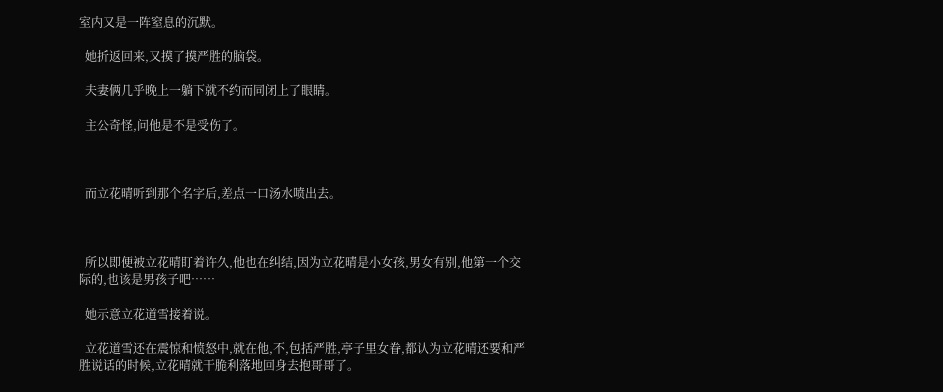室内又是一阵窒息的沉默。

  她折返回来,又摸了摸严胜的脑袋。

  夫妻俩几乎晚上一躺下就不约而同闭上了眼睛。

  主公奇怪,问他是不是受伤了。



  而立花晴听到那个名字后,差点一口汤水喷出去。



  所以即便被立花晴盯着许久,他也在纠结,因为立花晴是小女孩,男女有别,他第一个交际的,也该是男孩子吧……

  她示意立花道雪接着说。

  立花道雪还在震惊和愤怒中,就在他,不,包括严胜,亭子里女眷,都认为立花晴还要和严胜说话的时候,立花晴就干脆利落地回身去抱哥哥了。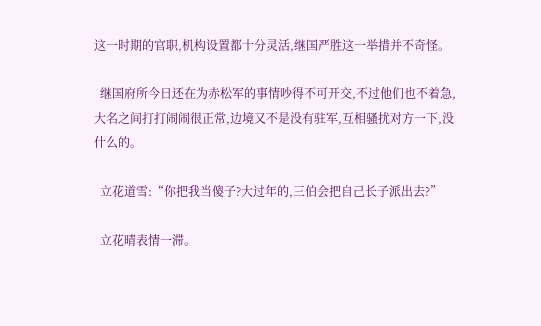这一时期的官职,机构设置都十分灵活,继国严胜这一举措并不奇怪。

  继国府所今日还在为赤松军的事情吵得不可开交,不过他们也不着急,大名之间打打闹闹很正常,边境又不是没有驻军,互相骚扰对方一下,没什么的。

  立花道雪:“你把我当傻子?大过年的,三伯会把自己长子派出去?”

  立花晴表情一滞。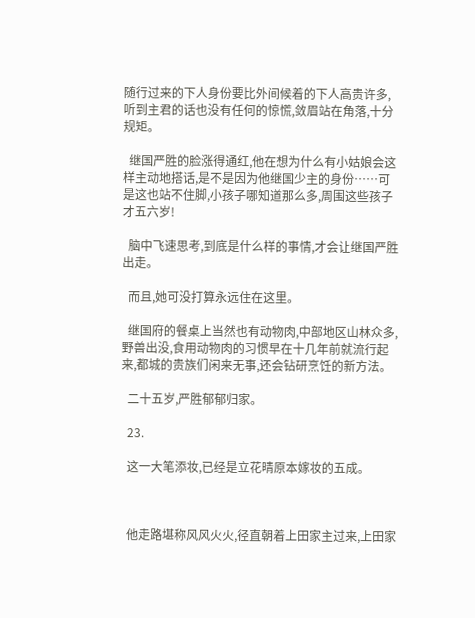随行过来的下人身份要比外间候着的下人高贵许多,听到主君的话也没有任何的惊慌,敛眉站在角落,十分规矩。

  继国严胜的脸涨得通红,他在想为什么有小姑娘会这样主动地搭话,是不是因为他继国少主的身份……可是这也站不住脚,小孩子哪知道那么多,周围这些孩子才五六岁!

  脑中飞速思考,到底是什么样的事情,才会让继国严胜出走。

  而且,她可没打算永远住在这里。

  继国府的餐桌上当然也有动物肉,中部地区山林众多,野兽出没,食用动物肉的习惯早在十几年前就流行起来,都城的贵族们闲来无事,还会钻研烹饪的新方法。

  二十五岁,严胜郁郁归家。

  23.

  这一大笔添妆,已经是立花晴原本嫁妆的五成。



  他走路堪称风风火火,径直朝着上田家主过来,上田家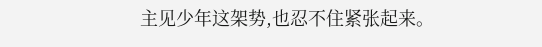主见少年这架势,也忍不住紧张起来。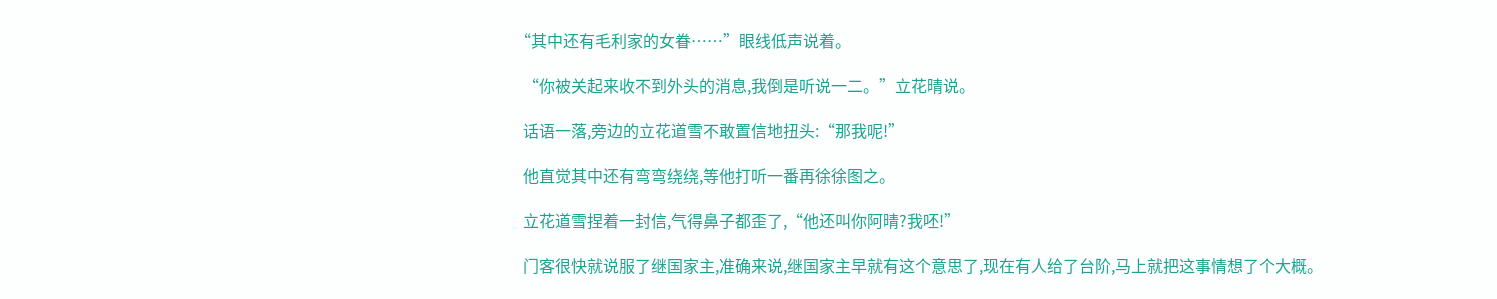“其中还有毛利家的女眷……”眼线低声说着。

  “你被关起来收不到外头的消息,我倒是听说一二。”立花晴说。

  话语一落,旁边的立花道雪不敢置信地扭头:“那我呢!”

  他直觉其中还有弯弯绕绕,等他打听一番再徐徐图之。

  立花道雪捏着一封信,气得鼻子都歪了,“他还叫你阿晴?我呸!”

  门客很快就说服了继国家主,准确来说,继国家主早就有这个意思了,现在有人给了台阶,马上就把这事情想了个大概。